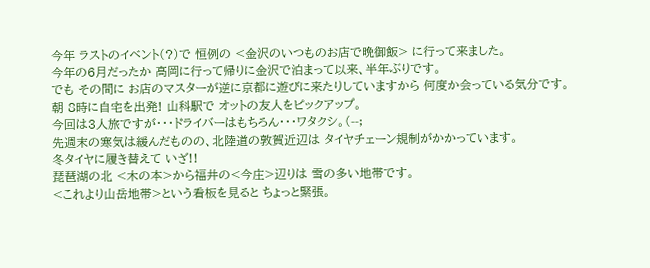今年 ラストのイベント(?)で 恒例の <金沢のいつものお店で晩御飯> に行って来ました。
今年の6月だったか 高岡に行って帰りに金沢で泊まって以来、半年ぶりです。
でも その間に お店のマスターが逆に京都に遊びに来たりしていますから 何度か会っている気分です。
朝 8時に自宅を出発! 山科駅で オットの友人をピックアップ。
今回は3人旅ですが・・・ドライバーはもちろん・・・ワタクシ。(--;
先週末の寒気は緩んだものの、北陸道の敦賀近辺は タイヤチェーン規制がかかっています。
冬タイヤに履き替えて いざ!!
琵琶湖の北 <木の本>から福井の<今庄>辺りは 雪の多い地帯です。
<これより山岳地帯>という看板を見ると ちょっと緊張。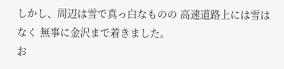しかし、周辺は雪で真っ白なものの 高速道路上には雪はなく 無事に金沢まで着きました。
お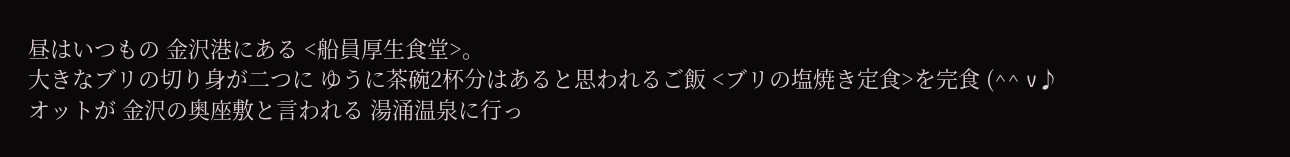昼はいつもの 金沢港にある <船員厚生食堂>。
大きなブリの切り身が二つに ゆうに茶碗2杯分はあると思われるご飯 <ブリの塩焼き定食>を完食 (^^ v♪
オットが 金沢の奥座敷と言われる 湯涌温泉に行っ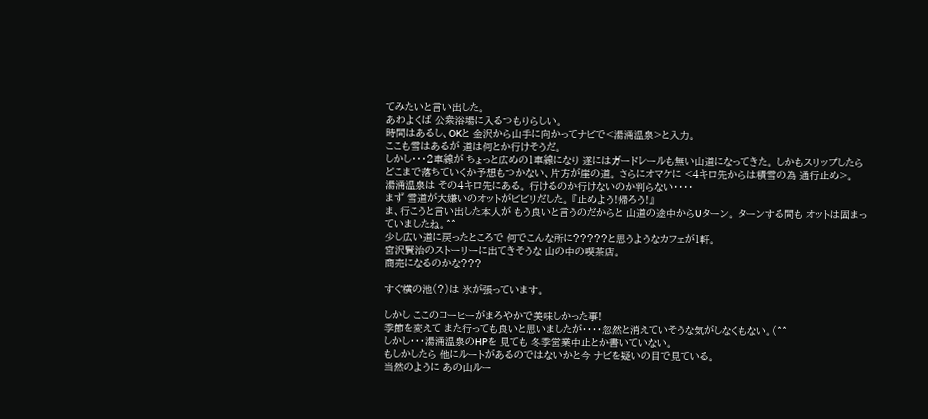てみたいと言い出した。
あわよくば 公衆浴場に入るつもりらしい。
時間はあるし、OKと 金沢から山手に向かってナビで<湯涌温泉>と入力。
ここも雪はあるが 道は何とか行けそうだ。
しかし・・・2車線が ちょっと広めの1車線になり 遂にはガードレールも無い山道になってきた。 しかもスリップしたら どこまで落ちていくか予想もつかない、片方が崖の道。 さらにオマケに <4キロ先からは積雪の為 通行止め>。
湯涌温泉は その4キロ先にある。 行けるのか行けないのか判らない・・・・
まず 雪道が大嫌いのオットがビビリだした。 『止めよう!帰ろう!』
ま、行こうと言い出した本人が もう良いと言うのだからと 山道の途中からUターン。 ターンする間も オットは固まっていましたね。^^
少し広い道に戻ったところで 何でこんな所に?????と思うようなカフェが1軒。
宮沢賢治のストーリーに出てきそうな 山の中の喫茶店。
商売になるのかな???

すぐ横の池(?)は 氷が張っています。

しかし ここのコーヒーがまろやかで美味しかった事!
季節を変えて また行っても良いと思いましたが・・・・忽然と消えていそうな気がしなくもない。(^^
しかし・・・湯涌温泉のHPを 見ても 冬季営業中止とか書いていない。
もしかしたら 他にルートがあるのではないかと今 ナビを疑いの目で見ている。
当然のように あの山ルー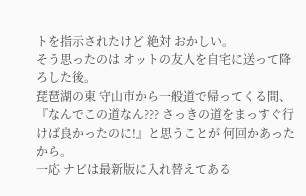トを指示されたけど 絶対 おかしい。
そう思ったのは オットの友人を自宅に送って降ろした後。
琵琶湖の東 守山市から一般道で帰ってくる間、 『なんでこの道なん??? さっきの道をまっすぐ行けば良かったのに!』と思うことが 何回かあったから。
一応 ナビは最新版に入れ替えてある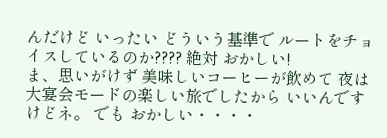んだけど いったい どういう基準で ルートをチョイスしているのか???? 絶対 おかしい!
ま、思いがけず 美味しいコーヒーが飲めて 夜は大宴会モードの楽しい旅でしたから いいんですけどネ。 でも おかしい・・・・